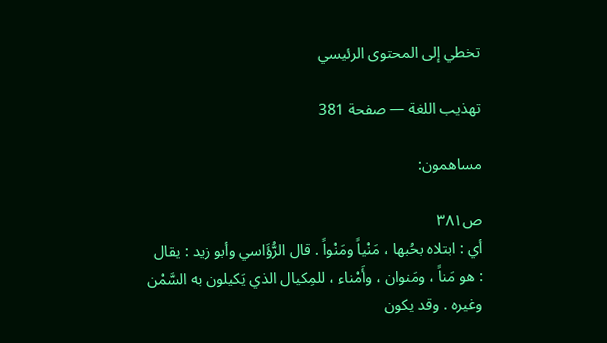تخطي إلى المحتوى الرئيسي

تهذيب اللغة — صفحة 381

مساهمون:

ص٣٨١
أي : ابتلاه بحُبها ، مَنْياً ومَنْواً . قال الرُّؤَاسي وأبو زيد : يقال : هو مَناً ، ومَنوان ، وأَمْناء ، للمِكيال الذي يَكيلون به السَّمْن وغيره . وقد يكون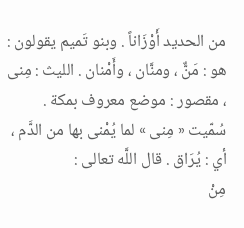من الحديد أَوْزَاناً . وبنو تَميم يقولون : هو : مَنٌّ ، ومنَّان ، وأَمْنان . الليث : مِنى ، مقصور : موضع معروف بمكة . سُمّيت « مِنى » لما يُمْنى بها من الدَّم ، أي : يُرَاق . قال اللَّه تعالى :
مِنْ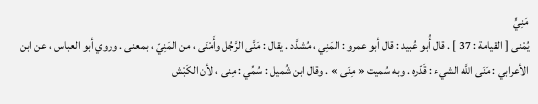مَنِيٍّ
يُمْنى [ القيامة : 37 ] . قال أُبو عُبيد : قال أبو عمرو : المَنِي ، مُشدَّد . يقال : مَنَّى الرَّجُل وأَمْنَى ، من المَنِيّ ، بمعنى . وروي أبو العباس ، عن ابن الأعرابي : مَنَى اللَّه الشيء : قَدّره . وبه سُميت « مِنَى » . وقال ابن شُميل : سُمِّي : مِنى ، لأن الكَبْش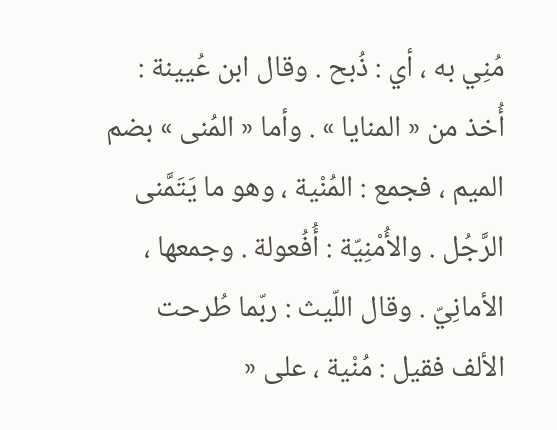مُنِي به ، أي : ذُبح . وقال ابن عُيينة : أُخذ من « المنايا » . وأما « المُنى » بضم الميم ، فجمع : المُنْية ، وهو ما يَتَمَّنى الرَّجُل . والأُمْنِيّة : أُفُعولة . وجمعها ، الأمانِيّ . وقال اللّيث : ربّما طُرحت الألف فقيل : مُنْية ، على «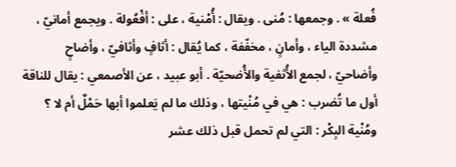فُعلة » . وجمعها : مُنى . ويقال : أُمْنية ، على : أفْعُولة . ويجمع أمانيّ ، مشددة الياء ، وأمانٍ ، مخفّفة ، كما يُقال : أثافٍ وأثافيّ ، وأضاحٍ وأضاحيّ ، لجمع الأُثفية والأُضحيّة . أبو عبيد ، عن الأصمعي : يقال للناقة أول ما تُضرب : هي في مُنْيتها ، وذلك ما لم يَعلموا أبها حَمْلٌ أم لا ؟ ومُنْية البِكْر : التي لم تحمل قبل ذلك عشر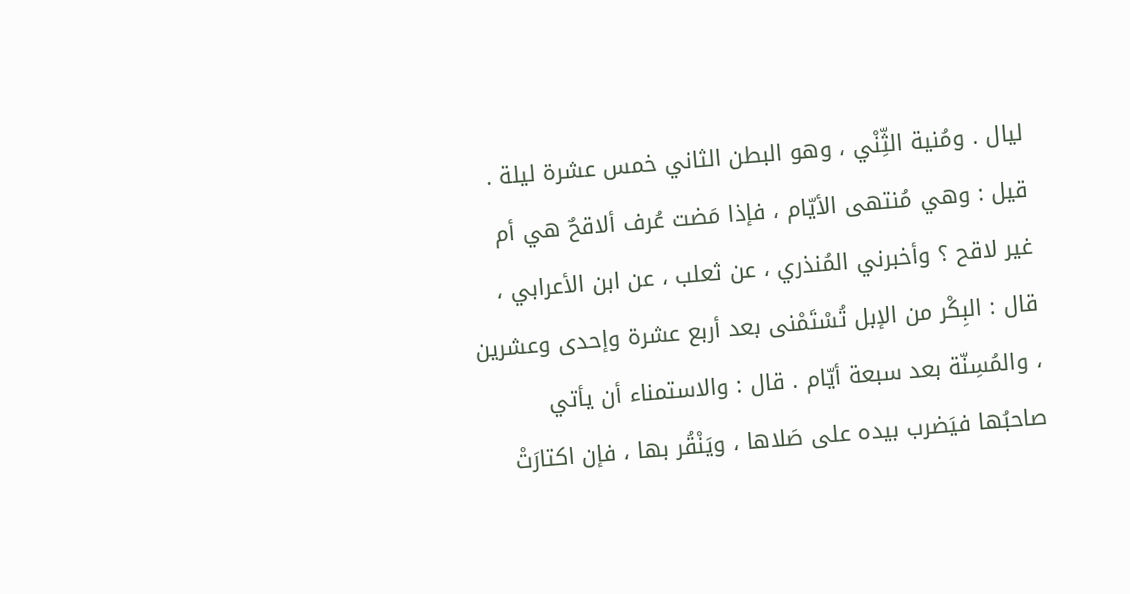ليال . ومُنية الثِّنْي ، وهو البطن الثاني خمس عشرة ليلة . قيل : وهي مُنتهى الأيّام ، فإذا مَضت عُرف ألاقحٌ هي أم غير لاقح ؟ وأخبرني المُنذري ، عن ثعلب ، عن ابن الأعرابي ، قال : البِكْر من الإبل تُسْتَمْنى بعد أربع عشرة وإحدى وعشرين ، والمُسِنّة بعد سبعة أيّام . قال : والاستمناء أن يأتي صاحبُها فيَضرب بيده على صَلاها ، ويَنْقُر بها ، فإن اكتارَتْ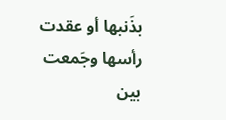بذَنبها أو عقدت رأسها وجَمعت بين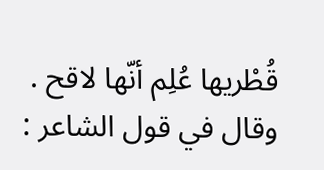قُطْريها عُلِم أنّها لاقح . وقال في قول الشاعر :